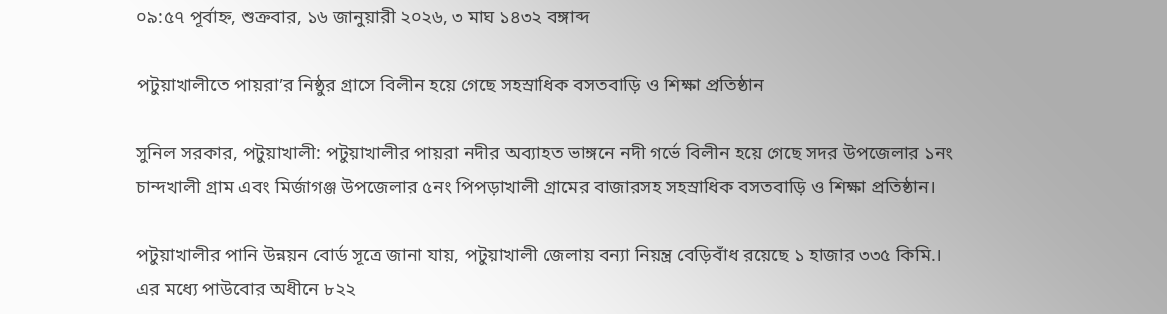০৯:৫৭ পূর্বাহ্ন, শুক্রবার, ১৬ জানুয়ারী ২০২৬, ৩ মাঘ ১৪৩২ বঙ্গাব্দ

পটুয়াখালীতে পায়রা’র নিষ্ঠুর গ্রাসে বিলীন হয়ে গেছে সহস্রাধিক বসতবাড়ি ও শিক্ষা প্রতিষ্ঠান

সুনিল সরকার, পটুয়াখালী: পটুয়াখালীর পায়রা নদীর অব্যাহত ভাঙ্গনে নদী গর্ভে বিলীন হয়ে গেছে সদর উপজেলার ১নং চান্দখালী গ্রাম এবং মির্জাগঞ্জ উপজেলার ৫নং পিপড়াখালী গ্রামের বাজারসহ সহস্রাধিক বসতবাড়ি ও শিক্ষা প্রতিষ্ঠান।

পটুয়াখালীর পানি উন্নয়ন বোর্ড সূত্রে জানা যায়, পটুয়াখালী জেলায় বন্যা নিয়ন্ত্র বেড়িবাঁধ রয়েছে ১ হাজার ৩৩৫ কিমি.। এর মধ্যে পাউবোর অধীনে ৮২২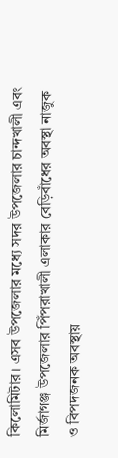কিলোমিটার। এসব উপজেলার মধ্যে সদর উপজেলার চান্দখালী এবং মির্জাগঞ্জ উপজেলার পিঁপরাখালী এলাকার বেড়িবাঁধের অবস্থা নাজুক ও বিপদজনক অবস্থায়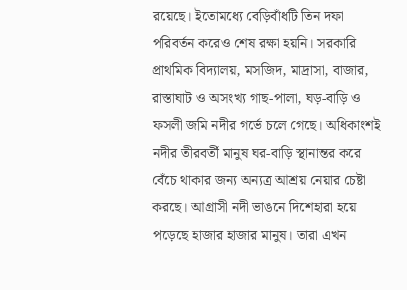রয়েছে। ইতোমধ্যে বেড়িবাঁধটি তিন দফা পরিবর্তন করেও শেষ রক্ষা হয়নি। সরকারি প্রাথমিক বিদ্যালয়, মসজিদ, মাদ্রাসা, বাজার, রাস্তাঘাট ও অসংখ্য গাছ-পালা, ঘড়-বাড়ি ও ফসলী জমি নদীর গর্ভে চলে গেছে। অধিকাংশই নদীর তীরবর্তী মানুষ ঘর-বাড়ি স্থানান্তর করে বেঁচে থাকার জন্য অন্যত্র আশ্রয় নেয়ার চেষ্টা করছে। আগ্রাসী নদী ভাঙনে দিশেহারা হয়ে পড়েছে হাজার হাজার মানুষ। তারা এখন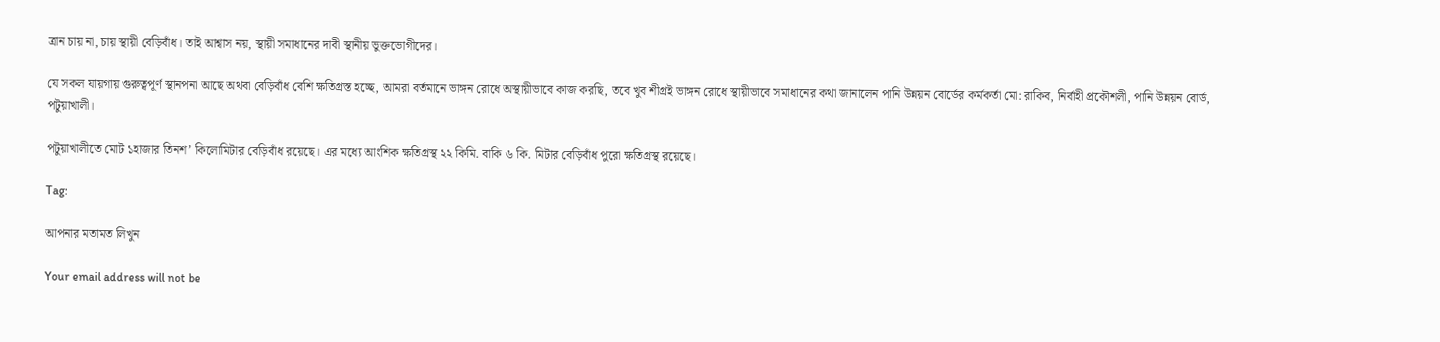ত্রান চায় না, চায় স্থায়ী বেড়িবাঁধ। তাই আশ্বাস নয়, স্থায়ী সমাধানের দাবী স্থানীয় ভুক্তভোগীদের।

যে সকল যায়গায় গুরুত্বপূর্ণ স্থানপনা আছে অথবা বেড়িবাঁধ বেশি ক্ষতিগ্রস্ত হচ্ছে, আমরা বর্তমানে ভাঙ্গন রোধে অস্থায়ীভাবে কাজ করছি, তবে খুব শীগ্রই ভাঙ্গন রোধে স্থায়ীভাবে সমাধানের কথা জানালেন পানি উন্নয়ন বোর্ডের কর্মকর্তা মো: রাকিব, নির্বাহী প্রকৌশলী, পানি উন্নয়ন বোর্ড, পটুয়াখালী।

পটুয়াখালীতে মোট ১হাজার তিনশ’ কিলোমিটার বেড়িবাঁধ রয়েছে। এর মধ্যে আংশিক ক্ষতিগ্রস্থ ২২ কিমি. বাকি ৬ কি. মিটার বেড়িবাঁধ পুরো ক্ষতিগ্রস্থ রয়েছে।

Tag:

আপনার মতামত লিখুন

Your email address will not be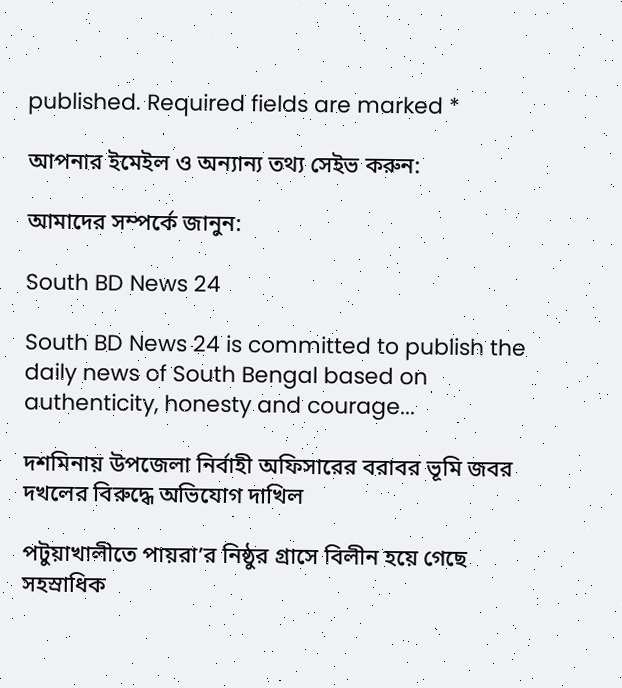published. Required fields are marked *

আপনার ইমেইল ও অন্যান্য তথ্য সেইভ করুন:

আমাদের সম্পর্কে জানুন:

South BD News 24

South BD News 24 is committed to publish the daily news of South Bengal based on authenticity, honesty and courage...

দশমিনায় উপজেলা নির্বাহী অফিসারের বরাবর ভূমি জবর দখলের বিরুদ্ধে অভিযোগ দাখিল

পটুয়াখালীতে পায়রা’র নিষ্ঠুর গ্রাসে বিলীন হয়ে গেছে সহস্রাধিক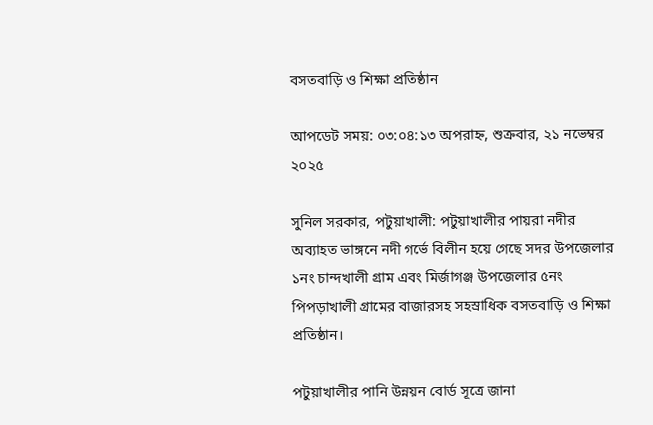বসতবাড়ি ও শিক্ষা প্রতিষ্ঠান

আপডেট সময়: ০৩:০৪:১৩ অপরাহ্ন, শুক্রবার, ২১ নভেম্বর ২০২৫

সুনিল সরকার, পটুয়াখালী: পটুয়াখালীর পায়রা নদীর অব্যাহত ভাঙ্গনে নদী গর্ভে বিলীন হয়ে গেছে সদর উপজেলার ১নং চান্দখালী গ্রাম এবং মির্জাগঞ্জ উপজেলার ৫নং পিপড়াখালী গ্রামের বাজারসহ সহস্রাধিক বসতবাড়ি ও শিক্ষা প্রতিষ্ঠান।

পটুয়াখালীর পানি উন্নয়ন বোর্ড সূত্রে জানা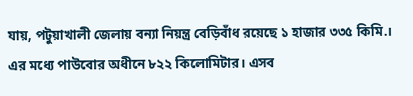যায়, পটুয়াখালী জেলায় বন্যা নিয়ন্ত্র বেড়িবাঁধ রয়েছে ১ হাজার ৩৩৫ কিমি.। এর মধ্যে পাউবোর অধীনে ৮২২ কিলোমিটার। এসব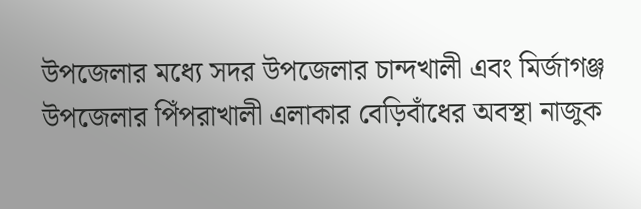উপজেলার মধ্যে সদর উপজেলার চান্দখালী এবং মির্জাগঞ্জ উপজেলার পিঁপরাখালী এলাকার বেড়িবাঁধের অবস্থা নাজুক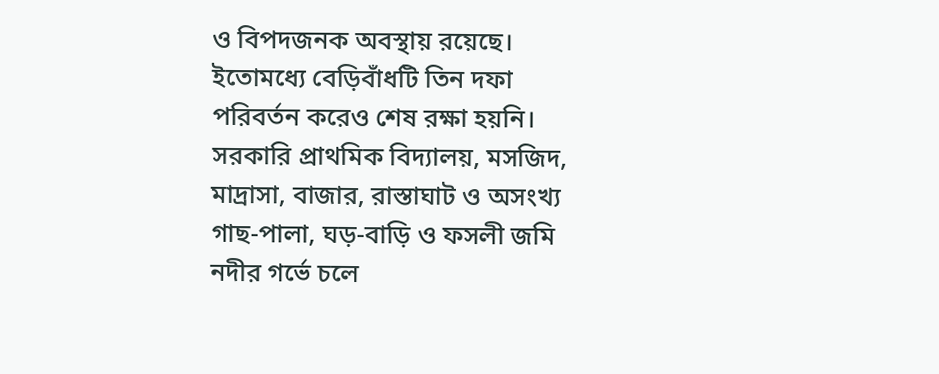ও বিপদজনক অবস্থায় রয়েছে। ইতোমধ্যে বেড়িবাঁধটি তিন দফা পরিবর্তন করেও শেষ রক্ষা হয়নি। সরকারি প্রাথমিক বিদ্যালয়, মসজিদ, মাদ্রাসা, বাজার, রাস্তাঘাট ও অসংখ্য গাছ-পালা, ঘড়-বাড়ি ও ফসলী জমি নদীর গর্ভে চলে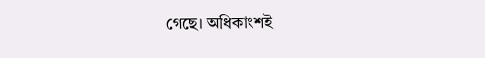গেছে। অধিকাংশই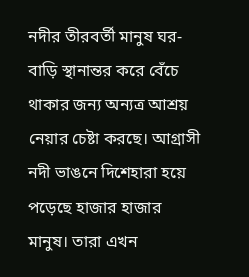নদীর তীরবর্তী মানুষ ঘর-বাড়ি স্থানান্তর করে বেঁচে থাকার জন্য অন্যত্র আশ্রয় নেয়ার চেষ্টা করছে। আগ্রাসী নদী ভাঙনে দিশেহারা হয়ে পড়েছে হাজার হাজার মানুষ। তারা এখন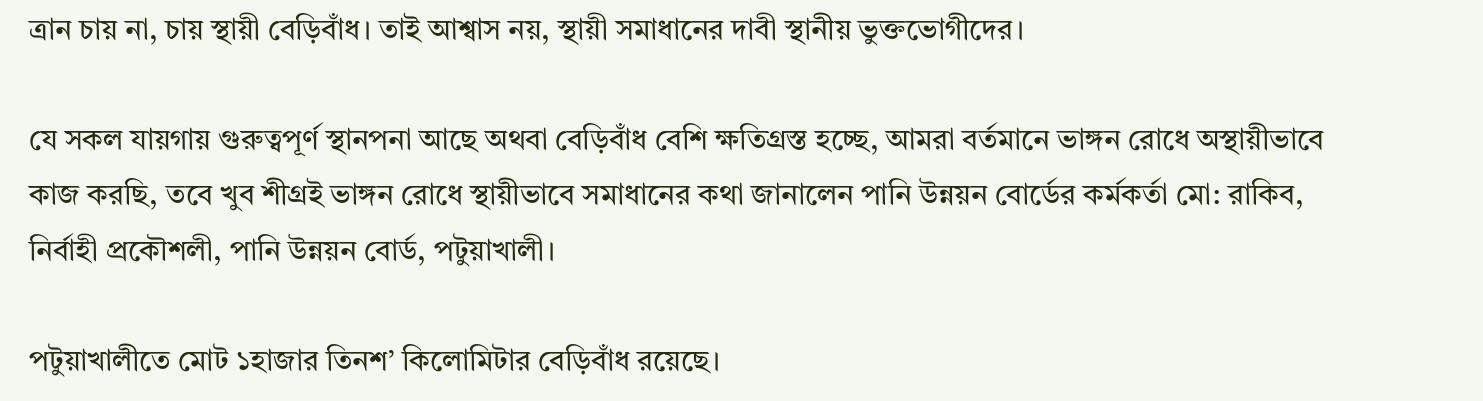ত্রান চায় না, চায় স্থায়ী বেড়িবাঁধ। তাই আশ্বাস নয়, স্থায়ী সমাধানের দাবী স্থানীয় ভুক্তভোগীদের।

যে সকল যায়গায় গুরুত্বপূর্ণ স্থানপনা আছে অথবা বেড়িবাঁধ বেশি ক্ষতিগ্রস্ত হচ্ছে, আমরা বর্তমানে ভাঙ্গন রোধে অস্থায়ীভাবে কাজ করছি, তবে খুব শীগ্রই ভাঙ্গন রোধে স্থায়ীভাবে সমাধানের কথা জানালেন পানি উন্নয়ন বোর্ডের কর্মকর্তা মো: রাকিব, নির্বাহী প্রকৌশলী, পানি উন্নয়ন বোর্ড, পটুয়াখালী।

পটুয়াখালীতে মোট ১হাজার তিনশ’ কিলোমিটার বেড়িবাঁধ রয়েছে।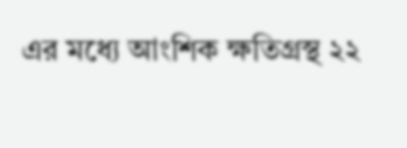এর মধ্যে আংশিক ক্ষতিগ্রস্থ ২২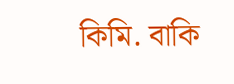কিমি. বাকি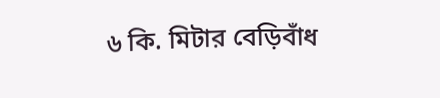৬ কি. মিটার বেড়িবাঁধ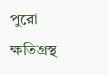পুরো ক্ষতিগ্রস্থ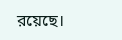রয়েছে।